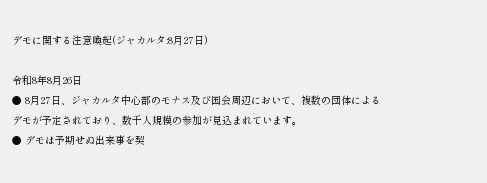デモに関する注意喚起(ジャカルタ:8月27日)

令和8年8月26日
● 8月27日、ジャカルタ中心部のモナス及び国会周辺において、複数の団体によるデモが予定されており、数千人規模の参加が見込まれています。
● デモは予期せぬ出来事を契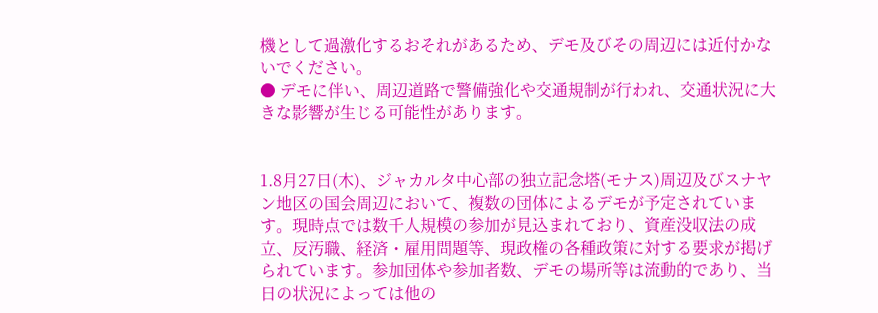機として過激化するおそれがあるため、デモ及びその周辺には近付かないでください。
● デモに伴い、周辺道路で警備強化や交通規制が行われ、交通状況に大きな影響が生じる可能性があります。


1.8月27日(木)、ジャカルタ中心部の独立記念塔(モナス)周辺及びスナヤン地区の国会周辺において、複数の団体によるデモが予定されています。現時点では数千人規模の参加が見込まれており、資産没収法の成立、反汚職、経済・雇用問題等、現政権の各種政策に対する要求が掲げられています。参加団体や参加者数、デモの場所等は流動的であり、当日の状況によっては他の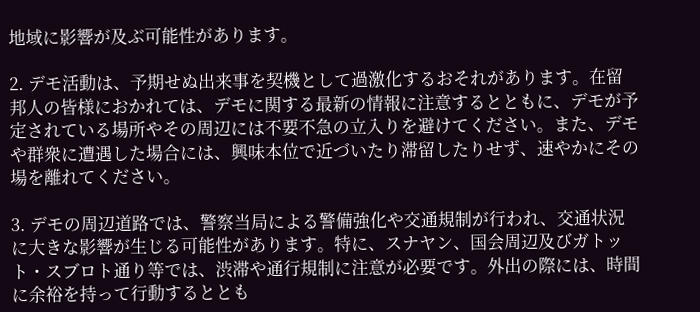地域に影響が及ぶ可能性があります。

2. デモ活動は、予期せぬ出来事を契機として過激化するおそれがあります。在留邦人の皆様におかれては、デモに関する最新の情報に注意するとともに、デモが予定されている場所やその周辺には不要不急の立入りを避けてください。また、デモや群衆に遭遇した場合には、興味本位で近づいたり滞留したりせず、速やかにその場を離れてください。

3. デモの周辺道路では、警察当局による警備強化や交通規制が行われ、交通状況に大きな影響が生じる可能性があります。特に、スナヤン、国会周辺及びガトット・スブロト通り等では、渋滞や通行規制に注意が必要です。外出の際には、時間に余裕を持って行動するととも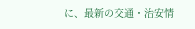に、最新の交通・治安情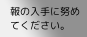報の入手に努めてください。